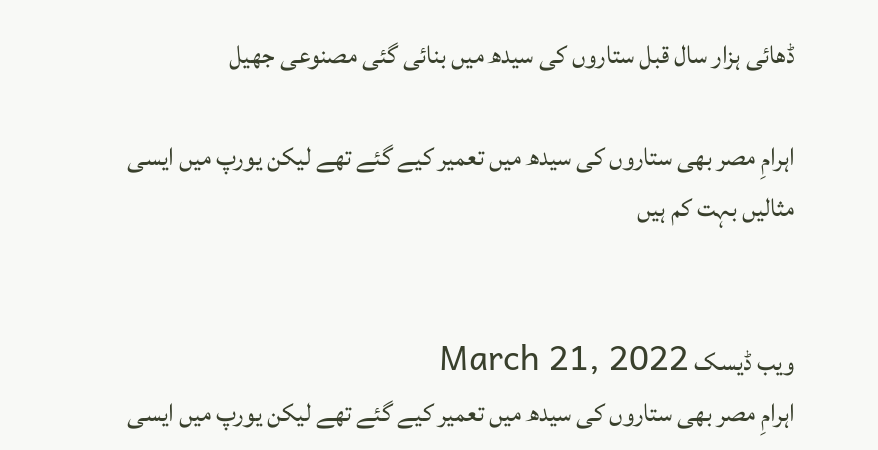ڈھائی ہزار سال قبل ستاروں کی سیدھ میں بنائی گئی مصنوعی جھیل

اہرامِ مصر بھی ستاروں کی سیدھ میں تعمیر کیے گئے تھے لیکن یورپ میں ایسی مثالیں بہت کم ہیں


ویب ڈیسک March 21, 2022
اہرامِ مصر بھی ستاروں کی سیدھ میں تعمیر کیے گئے تھے لیکن یورپ میں ایسی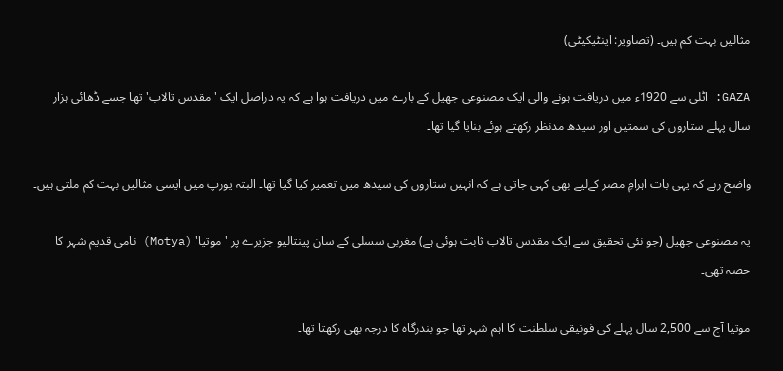مثالیں بہت کم ہیں۔ (تصاویر: اینٹیکیٹی)

GAZA: اٹلی سے 1920ء میں دریافت ہونے والی ایک مصنوعی جھیل کے بارے میں دریافت ہوا ہے کہ یہ دراصل ایک 'مقدس تالاب' تھا جسے ڈھائی ہزار سال پہلے ستاروں کی سمتیں اور سیدھ مدنظر رکھتے ہوئے بنایا گیا تھا۔

واضح رہے کہ یہی بات اہرامِ مصر کےلیے بھی کہی جاتی ہے کہ انہیں ستاروں کی سیدھ میں تعمیر کیا گیا تھا۔ البتہ یورپ میں ایسی مثالیں بہت کم ملتی ہیں۔

یہ مصنوعی جھیل (جو نئی تحقیق سے ایک مقدس تالاب ثابت ہوئی ہے) مغربی سسلی کے سان پینتالیو جزیرے پر 'موتیا' (Motya) نامی قدیم شہر کا حصہ تھی۔

موتیا آج سے 2,500 سال پہلے کی فونیقی سلطنت کا اہم شہر تھا جو بندرگاہ کا درجہ بھی رکھتا تھا۔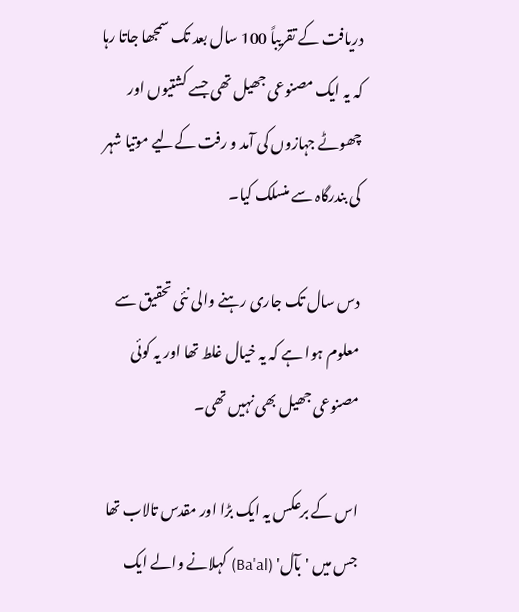دریافت کے تقریباً 100 سال بعد تک سمجھا جاتا رہا کہ یہ ایک مصنوعی جھیل تھی جسے کشتیوں اور چھوٹے جہازوں کی آمد و رفت کےلیے موتیا شہر کی بندرگاہ سے منسلک کیا۔

دس سال تک جاری رہنے والی نئی تحقیق سے معلوم ہوا ہے کہ یہ خیال غلط تھا اور یہ کوئی مصنوعی جھیل بھی نہیں تھی۔

اس کے برعکس یہ ایک بڑا اور مقدس تالاب تھا جس میں 'بآل' (Ba'al) کہلانے والے ایک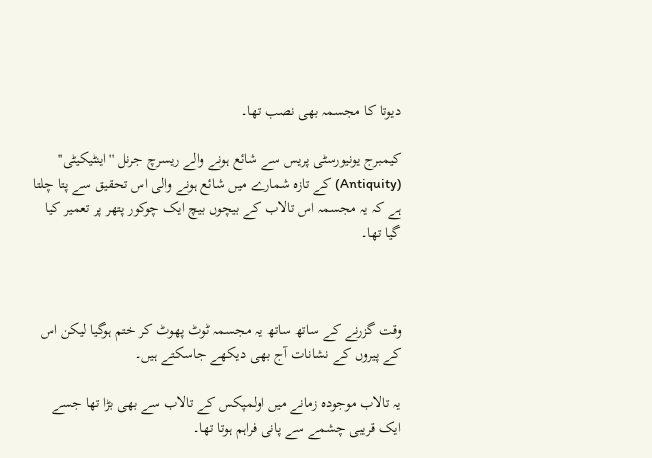دیوتا کا مجسمہ بھی نصب تھا۔

کیمبرج یونیورسٹی پریس سے شائع ہونے والے ریسرچ جرنل ''اینٹیکیٹی'' (Antiquity) کے تازہ شمارے میں شائع ہونے والی اس تحقیق سے پتا چلتا ہے کہ یہ مجسمہ اس تالاب کے بیچوں بیچ ایک چوکور پتھر پر تعمیر کیا گیا تھا۔



وقت گزرنے کے ساتھ ساتھ یہ مجسمہ ٹوٹ پھوٹ کر ختم ہوگیا لیکن اس کے پیروں کے نشانات آج بھی دیکھے جاسکتے ہیں۔

یہ تالاب موجودہ زمانے میں اولمپکس کے تالاب سے بھی بڑا تھا جسے ایک قریبی چشمے سے پانی فراہم ہوتا تھا۔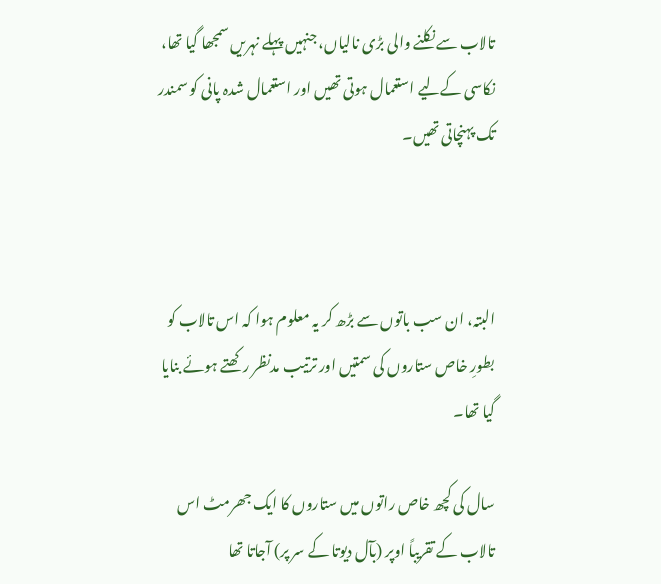تالاب سے نکلنے والی بڑی نالیاں، جنہیں پہلے نہریں سمجھا گیا تھا، نکاسی کےلیے استعمال ہوتی تھیں اور استعمال شدہ پانی کو سمندر تک پہنچاتی تھیں۔



البتہ، ان سب باتوں سے بڑھ کر یہ معلوم ہوا کہ اس تالاب کو بطورِ خاص ستاروں کی سمتیں اور ترتیب مدنظر رکھتے ہوئے بنایا گیا تھا۔

سال کی کچھ خاص راتوں میں ستاروں کا ایک جھرمٹ اس تالاب کے تقریباً اوپر (بآل دیوتا کے سر پر) آجاتا تھا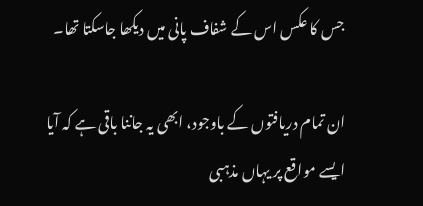جس کا عکس اس کے شفاف پانی میں دیکھا جاسکتا تھا۔

ان تمام دریافتوں کے باوجود، ابھی یہ جاننا باقی ہے کہ آیا ایسے مواقع پر یہاں مذہبی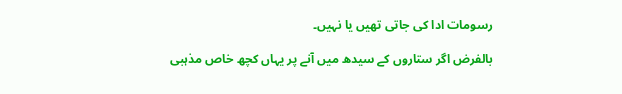رسومات ادا کی جاتی تھیں یا نہیں۔

بالفرض اگر ستاروں کے سیدھ میں آنے پر یہاں کچھ خاص مذہبی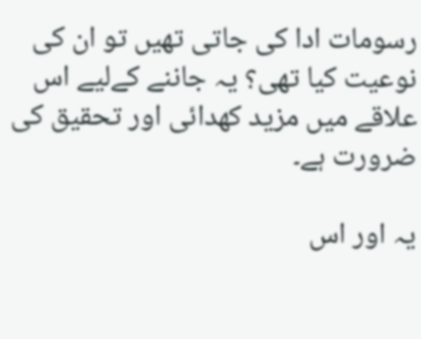رسومات ادا کی جاتی تھیں تو ان کی نوعیت کیا تھی؟ یہ جاننے کےلیے اس علاقے میں مزید کھدائی اور تحقیق کی ضرورت ہے۔

یہ اور اس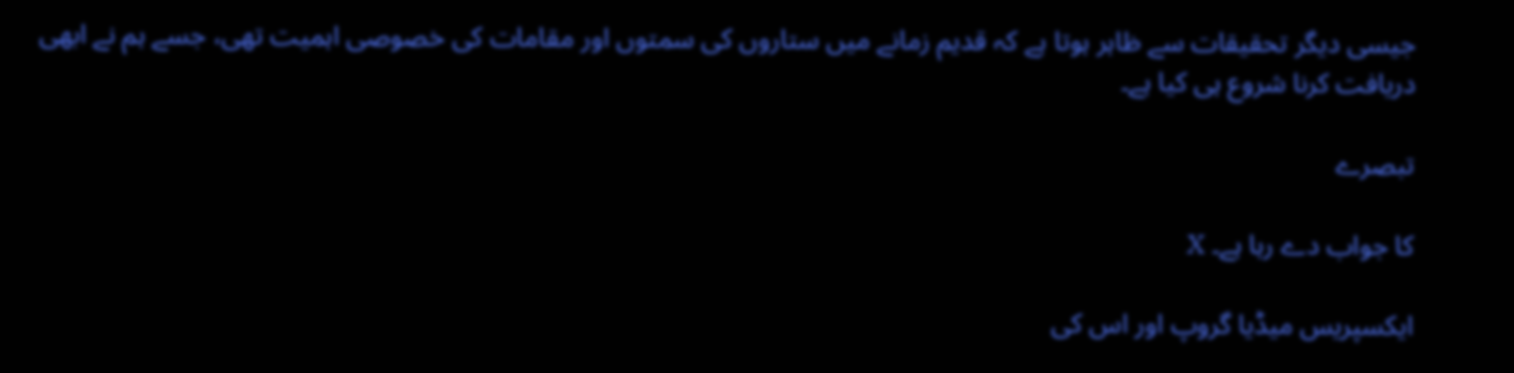جیسی دیگر تحقیقات سے ظاہر ہوتا ہے کہ قدیم زمانے میں ستاروں کی سمتوں اور مقامات کی خصوصی اہمیت تھی، جسے ہم نے ابھی دریافت کرنا شروع ہی کیا ہے۔

تبصرے

کا جواب دے رہا ہے۔ X

ایکسپریس میڈیا گروپ اور اس کی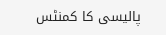پالیسی کا کمنٹس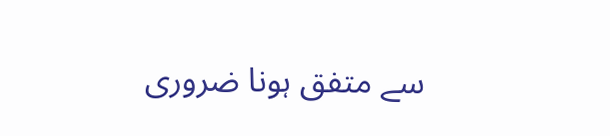سے متفق ہونا ضروری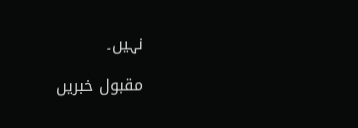نہیں۔

مقبول خبریں